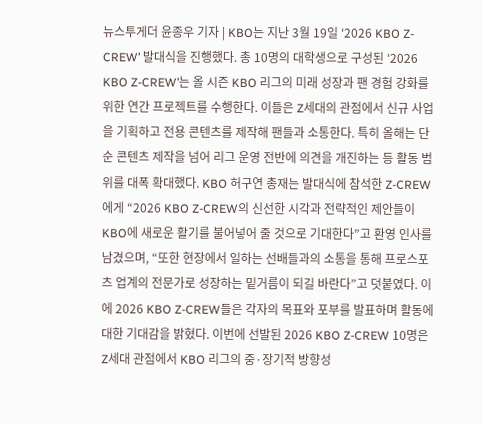뉴스투게더 윤종우 기자 | KBO는 지난 3월 19일 ‘2026 KBO Z-CREW’ 발대식을 진행했다. 총 10명의 대학생으로 구성된 ‘2026 KBO Z-CREW’는 올 시즌 KBO 리그의 미래 성장과 팬 경험 강화를 위한 연간 프로젝트를 수행한다. 이들은 Z세대의 관점에서 신규 사업을 기획하고 전용 콘텐츠를 제작해 팬들과 소통한다. 특히 올해는 단순 콘텐츠 제작을 넘어 리그 운영 전반에 의견을 개진하는 등 활동 범위를 대폭 확대했다. KBO 허구연 총재는 발대식에 참석한 Z-CREW에게 “2026 KBO Z-CREW의 신선한 시각과 전략적인 제안들이 KBO에 새로운 활기를 불어넣어 줄 것으로 기대한다”고 환영 인사를 남겼으며, “또한 현장에서 일하는 선배들과의 소통을 통해 프로스포츠 업계의 전문가로 성장하는 밑거름이 되길 바란다”고 덧붙였다. 이에 2026 KBO Z-CREW들은 각자의 목표와 포부를 발표하며 활동에 대한 기대감을 밝혔다. 이번에 선발된 2026 KBO Z-CREW 10명은 Z세대 관점에서 KBO 리그의 중·장기적 방향성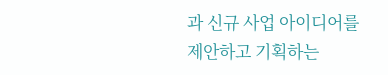과 신규 사업 아이디어를 제안하고 기획하는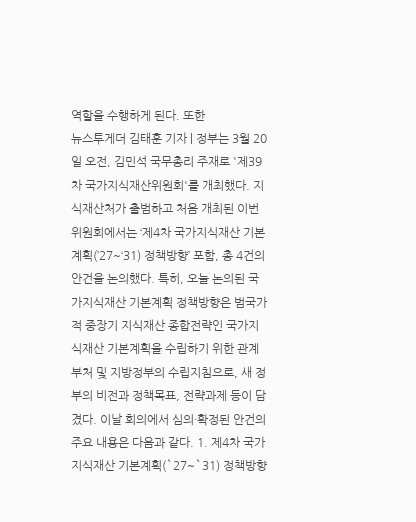역할을 수행하게 된다. 또한
뉴스투게더 김태훈 기자 | 정부는 3월 20일 오전, 김민석 국무총리 주재로 '제39차 국가지식재산위원회'를 개최했다. 지식재산처가 출범하고 처음 개최된 이번 위원회에서는 ‘제4차 국가지식재산 기본계획(’27~‘31) 정책방향’ 포함, 총 4건의 안건을 논의했다. 특히, 오늘 논의된 국가지식재산 기본계획 정책방향은 범국가적 중장기 지식재산 종합전략인 국가지식재산 기본계획을 수립하기 위한 관계부처 및 지방정부의 수립지침으로, 새 정부의 비전과 정책목표, 전략과제 등이 담겼다. 이날 회의에서 심의·확정된 안건의 주요 내용은 다음과 같다. 1. 제4차 국가지식재산 기본계획(`27~`31) 정책방향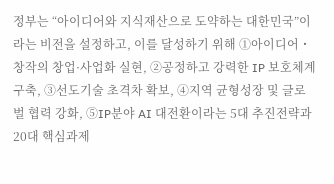정부는 “아이디어와 지식재산으로 도약하는 대한민국”이라는 비전을 설정하고, 이를 달성하기 위해 ①아이디어・창작의 창업·사업화 실현, ②공정하고 강력한 IP 보호체계 구축, ③선도기술 초격차 확보, ④지역 균형성장 및 글로벌 협력 강화, ⑤IP분야 AI 대전환이라는 5대 추진전략과 20대 핵심과제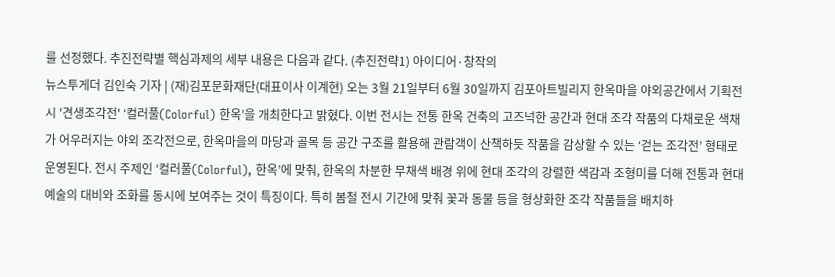를 선정했다. 추진전략별 핵심과제의 세부 내용은 다음과 같다. (추진전략1) 아이디어·창작의
뉴스투게더 김인숙 기자 | (재)김포문화재단(대표이사 이계현) 오는 3월 21일부터 6월 30일까지 김포아트빌리지 한옥마을 야외공간에서 기획전시 '견생조각전' ‘컬러풀(Colorful) 한옥’을 개최한다고 밝혔다. 이번 전시는 전통 한옥 건축의 고즈넉한 공간과 현대 조각 작품의 다채로운 색채가 어우러지는 야외 조각전으로, 한옥마을의 마당과 골목 등 공간 구조를 활용해 관람객이 산책하듯 작품을 감상할 수 있는 ‘걷는 조각전’ 형태로 운영된다. 전시 주제인 ‘컬러풀(Colorful), 한옥’에 맞춰, 한옥의 차분한 무채색 배경 위에 현대 조각의 강렬한 색감과 조형미를 더해 전통과 현대 예술의 대비와 조화를 동시에 보여주는 것이 특징이다. 특히 봄철 전시 기간에 맞춰 꽃과 동물 등을 형상화한 조각 작품들을 배치하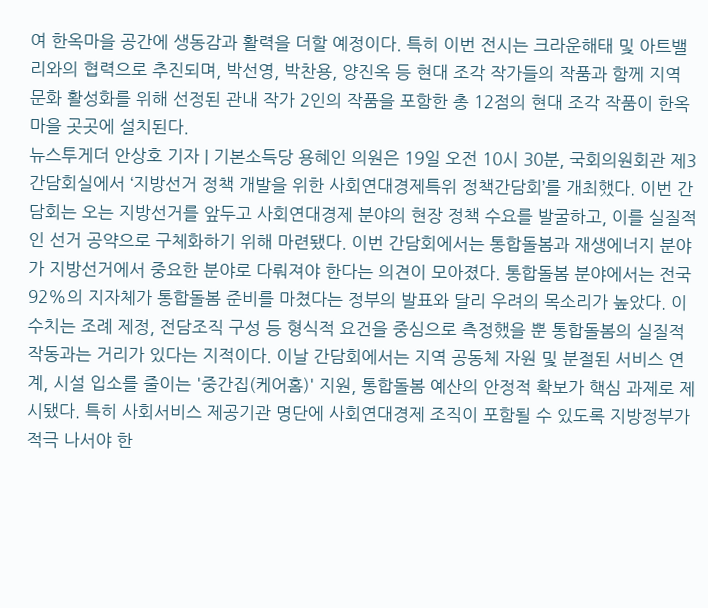여 한옥마을 공간에 생동감과 활력을 더할 예정이다. 특히 이번 전시는 크라운해태 및 아트밸리와의 협력으로 추진되며, 박선영, 박찬용, 양진옥 등 현대 조각 작가들의 작품과 함께 지역 문화 활성화를 위해 선정된 관내 작가 2인의 작품을 포함한 총 12점의 현대 조각 작품이 한옥마을 곳곳에 설치된다.
뉴스투게더 안상호 기자 | 기본소득당 용혜인 의원은 19일 오전 10시 30분, 국회의원회관 제3간담회실에서 ‘지방선거 정책 개발을 위한 사회연대경제특위 정책간담회’를 개최했다. 이번 간담회는 오는 지방선거를 앞두고 사회연대경제 분야의 현장 정책 수요를 발굴하고, 이를 실질적인 선거 공약으로 구체화하기 위해 마련됐다. 이번 간담회에서는 통합돌봄과 재생에너지 분야가 지방선거에서 중요한 분야로 다뤄져야 한다는 의견이 모아졌다. 통합돌봄 분야에서는 전국 92%의 지자체가 통합돌봄 준비를 마쳤다는 정부의 발표와 달리 우려의 목소리가 높았다. 이 수치는 조례 제정, 전담조직 구성 등 형식적 요건을 중심으로 측정했을 뿐 통합돌봄의 실질적 작동과는 거리가 있다는 지적이다. 이날 간담회에서는 지역 공동체 자원 및 분절된 서비스 연계, 시설 입소를 줄이는 '중간집(케어홈)' 지원, 통합돌봄 예산의 안정적 확보가 핵심 과제로 제시됐다. 특히 사회서비스 제공기관 명단에 사회연대경제 조직이 포함될 수 있도록 지방정부가 적극 나서야 한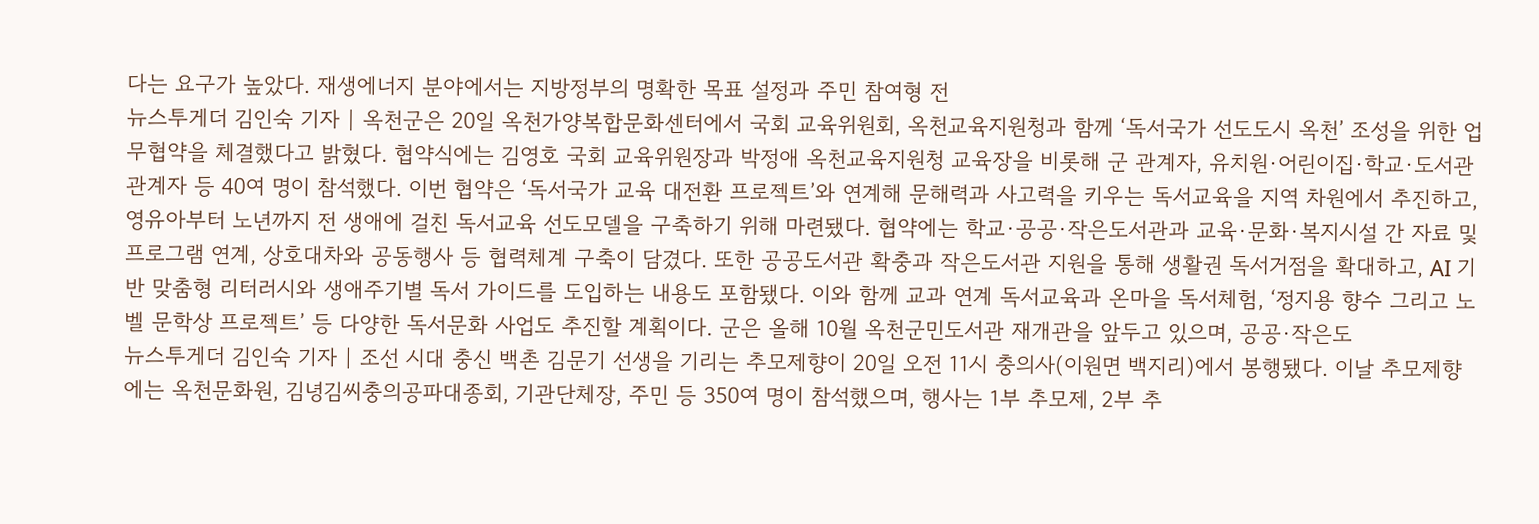다는 요구가 높았다. 재생에너지 분야에서는 지방정부의 명확한 목표 설정과 주민 참여형 전
뉴스투게더 김인숙 기자 | 옥천군은 20일 옥천가양복합문화센터에서 국회 교육위원회, 옥천교육지원청과 함께 ‘독서국가 선도도시 옥천’ 조성을 위한 업무협약을 체결했다고 밝혔다. 협약식에는 김영호 국회 교육위원장과 박정애 옥천교육지원청 교육장을 비롯해 군 관계자, 유치원·어린이집·학교·도서관 관계자 등 40여 명이 참석했다. 이번 협약은 ‘독서국가 교육 대전환 프로젝트’와 연계해 문해력과 사고력을 키우는 독서교육을 지역 차원에서 추진하고, 영유아부터 노년까지 전 생애에 걸친 독서교육 선도모델을 구축하기 위해 마련됐다. 협약에는 학교·공공·작은도서관과 교육·문화·복지시설 간 자료 및 프로그램 연계, 상호대차와 공동행사 등 협력체계 구축이 담겼다. 또한 공공도서관 확충과 작은도서관 지원을 통해 생활권 독서거점을 확대하고, AI 기반 맞춤형 리터러시와 생애주기별 독서 가이드를 도입하는 내용도 포함됐다. 이와 함께 교과 연계 독서교육과 온마을 독서체험, ‘정지용 향수 그리고 노벨 문학상 프로젝트’ 등 다양한 독서문화 사업도 추진할 계획이다. 군은 올해 10월 옥천군민도서관 재개관을 앞두고 있으며, 공공·작은도
뉴스투게더 김인숙 기자 | 조선 시대 충신 백촌 김문기 선생을 기리는 추모제향이 20일 오전 11시 충의사(이원면 백지리)에서 봉행됐다. 이날 추모제향에는 옥천문화원, 김녕김씨충의공파대종회, 기관단체장, 주민 등 350여 명이 참석했으며, 행사는 1부 추모제, 2부 추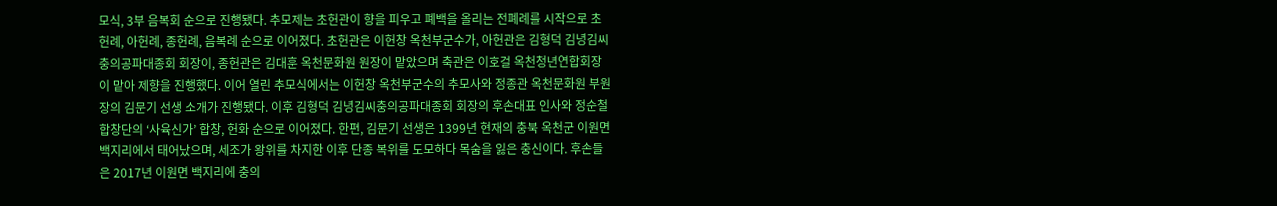모식, 3부 음복회 순으로 진행됐다. 추모제는 초헌관이 향을 피우고 폐백을 올리는 전폐례를 시작으로 초헌례, 아헌례, 종헌례, 음복례 순으로 이어졌다. 초헌관은 이헌창 옥천부군수가, 아헌관은 김형덕 김녕김씨충의공파대종회 회장이, 종헌관은 김대훈 옥천문화원 원장이 맡았으며 축관은 이호걸 옥천청년연합회장이 맡아 제향을 진행했다. 이어 열린 추모식에서는 이헌창 옥천부군수의 추모사와 정종관 옥천문화원 부원장의 김문기 선생 소개가 진행됐다. 이후 김형덕 김녕김씨충의공파대종회 회장의 후손대표 인사와 정순철합창단의 ‘사육신가’ 합창, 헌화 순으로 이어졌다. 한편, 김문기 선생은 1399년 현재의 충북 옥천군 이원면 백지리에서 태어났으며, 세조가 왕위를 차지한 이후 단종 복위를 도모하다 목숨을 잃은 충신이다. 후손들은 2017년 이원면 백지리에 충의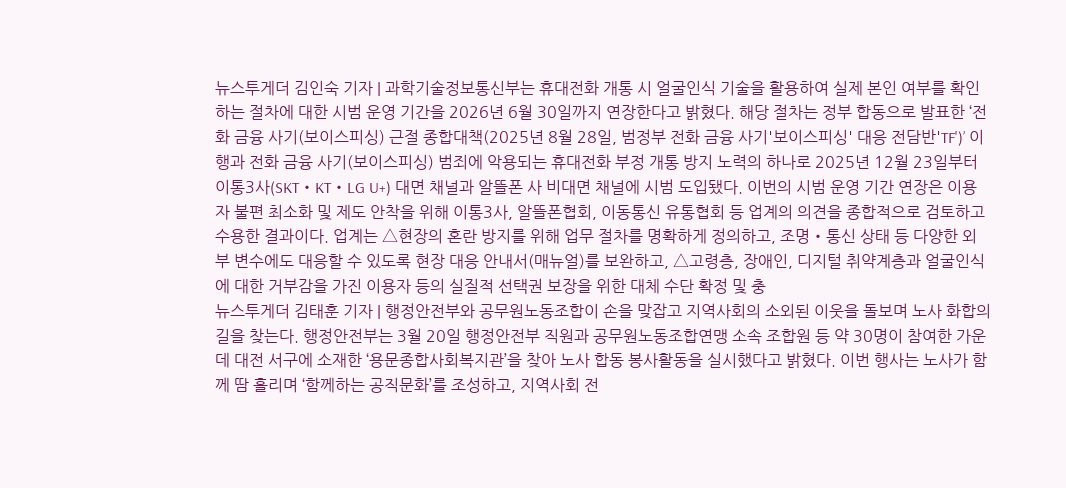뉴스투게더 김인숙 기자 | 과학기술정보통신부는 휴대전화 개통 시 얼굴인식 기술을 활용하여 실제 본인 여부를 확인하는 절차에 대한 시범 운영 기간을 2026년 6월 30일까지 연장한다고 밝혔다. 해당 절차는 정부 합동으로 발표한 ‘전화 금융 사기(보이스피싱) 근절 종합대책(2025년 8월 28일, 범정부 전화 금융 사기'보이스피싱' 대응 전담반'TF')’ 이행과 전화 금융 사기(보이스피싱) 범죄에 악용되는 휴대전화 부정 개통 방지 노력의 하나로 2025년 12월 23일부터 이통3사(SKT・KT・LG U+) 대면 채널과 알뜰폰 사 비대면 채널에 시범 도입됐다. 이번의 시범 운영 기간 연장은 이용자 불편 최소화 및 제도 안착을 위해 이통3사, 알뜰폰협회, 이동통신 유통협회 등 업계의 의견을 종합적으로 검토하고 수용한 결과이다. 업계는 △현장의 혼란 방지를 위해 업무 절차를 명확하게 정의하고, 조명・통신 상태 등 다양한 외부 변수에도 대응할 수 있도록 현장 대응 안내서(매뉴얼)를 보완하고, △고령층, 장애인, 디지털 취약계층과 얼굴인식에 대한 거부감을 가진 이용자 등의 실질적 선택권 보장을 위한 대체 수단 확정 및 충
뉴스투게더 김태훈 기자 | 행정안전부와 공무원노동조합이 손을 맞잡고 지역사회의 소외된 이웃을 돌보며 노사 화합의 길을 찾는다. 행정안전부는 3월 20일 행정안전부 직원과 공무원노동조합연맹 소속 조합원 등 약 30명이 참여한 가운데 대전 서구에 소재한 ‘용문종합사회복지관’을 찾아 노사 합동 봉사활동을 실시했다고 밝혔다. 이번 행사는 노사가 함께 땀 흘리며 ‘함께하는 공직문화’를 조성하고, 지역사회 전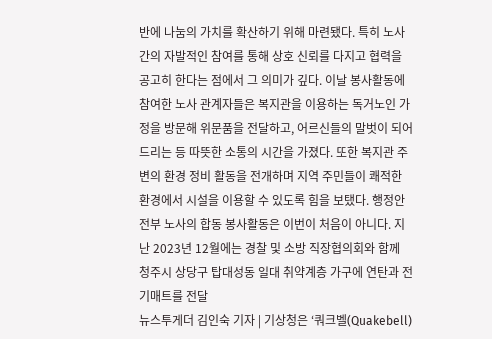반에 나눔의 가치를 확산하기 위해 마련됐다. 특히 노사 간의 자발적인 참여를 통해 상호 신뢰를 다지고 협력을 공고히 한다는 점에서 그 의미가 깊다. 이날 봉사활동에 참여한 노사 관계자들은 복지관을 이용하는 독거노인 가정을 방문해 위문품을 전달하고, 어르신들의 말벗이 되어 드리는 등 따뜻한 소통의 시간을 가졌다. 또한 복지관 주변의 환경 정비 활동을 전개하며 지역 주민들이 쾌적한 환경에서 시설을 이용할 수 있도록 힘을 보탰다. 행정안전부 노사의 합동 봉사활동은 이번이 처음이 아니다. 지난 2023년 12월에는 경찰 및 소방 직장협의회와 함께 청주시 상당구 탑대성동 일대 취약계층 가구에 연탄과 전기매트를 전달
뉴스투게더 김인숙 기자 | 기상청은 ‘쿼크벨(Quakebell)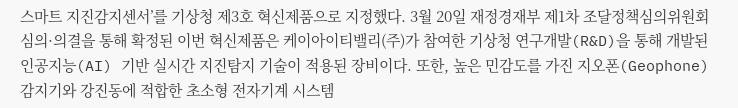스마트 지진감지센서’를 기상청 제3호 혁신제품으로 지정했다. 3월 20일 재정경재부 제1차 조달정책심의위원회 심의·의결을 통해 확정된 이번 혁신제품은 케이아이티밸리(주)가 참여한 기상청 연구개발(R&D)을 통해 개발된 인공지능(AI) 기반 실시간 지진탐지 기술이 적용된 장비이다. 또한, 높은 민감도를 가진 지오폰(Geophone) 감지기와 강진동에 적합한 초소형 전자기계 시스템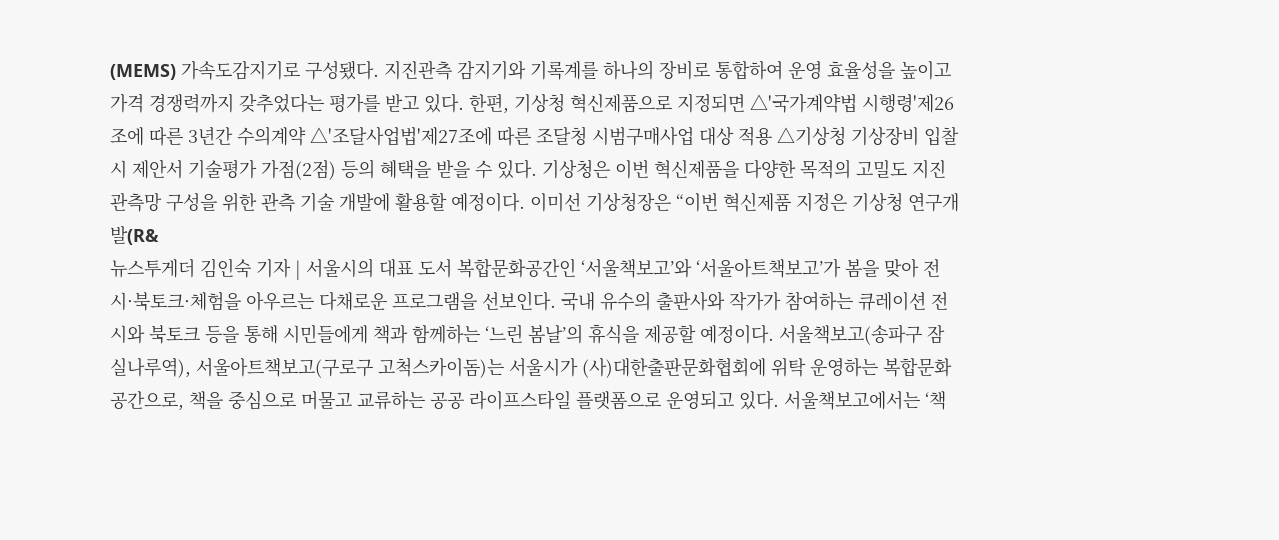(MEMS) 가속도감지기로 구성됐다. 지진관측 감지기와 기록계를 하나의 장비로 통합하여 운영 효율성을 높이고 가격 경쟁력까지 갖추었다는 평가를 받고 있다. 한편, 기상청 혁신제품으로 지정되면 △'국가계약법 시행령'제26조에 따른 3년간 수의계약 △'조달사업법'제27조에 따른 조달청 시범구매사업 대상 적용 △기상청 기상장비 입찰 시 제안서 기술평가 가점(2점) 등의 혜택을 받을 수 있다. 기상청은 이번 혁신제품을 다양한 목적의 고밀도 지진관측망 구성을 위한 관측 기술 개발에 활용할 예정이다. 이미선 기상청장은 “이번 혁신제품 지정은 기상청 연구개발(R&
뉴스투게더 김인숙 기자 | 서울시의 대표 도서 복합문화공간인 ‘서울책보고’와 ‘서울아트책보고’가 봄을 맞아 전시·북토크·체험을 아우르는 다채로운 프로그램을 선보인다. 국내 유수의 출판사와 작가가 참여하는 큐레이션 전시와 북토크 등을 통해 시민들에게 책과 함께하는 ‘느린 봄날’의 휴식을 제공할 예정이다. 서울책보고(송파구 잠실나루역), 서울아트책보고(구로구 고척스카이돔)는 서울시가 (사)대한출판문화협회에 위탁 운영하는 복합문화공간으로, 책을 중심으로 머물고 교류하는 공공 라이프스타일 플랫폼으로 운영되고 있다. 서울책보고에서는 ‘책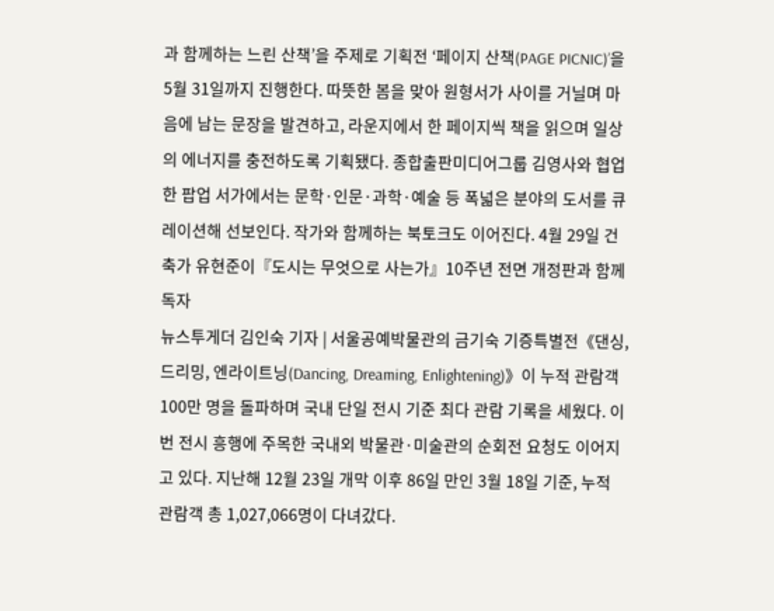과 함께하는 느린 산책’을 주제로 기획전 ‘페이지 산책(PAGE PICNIC)’을 5월 31일까지 진행한다. 따뜻한 봄을 맞아 원형서가 사이를 거닐며 마음에 남는 문장을 발견하고, 라운지에서 한 페이지씩 책을 읽으며 일상의 에너지를 충전하도록 기획됐다. 종합출판미디어그룹 김영사와 협업한 팝업 서가에서는 문학·인문·과학·예술 등 폭넓은 분야의 도서를 큐레이션해 선보인다. 작가와 함께하는 북토크도 이어진다. 4월 29일 건축가 유현준이『도시는 무엇으로 사는가』10주년 전면 개정판과 함께 독자
뉴스투게더 김인숙 기자 | 서울공예박물관의 금기숙 기증특별전《댄싱, 드리밍, 엔라이트닝(Dancing, Dreaming, Enlightening)》이 누적 관람객 100만 명을 돌파하며 국내 단일 전시 기준 최다 관람 기록을 세웠다. 이번 전시 흥행에 주목한 국내외 박물관·미술관의 순회전 요청도 이어지고 있다. 지난해 12월 23일 개막 이후 86일 만인 3월 18일 기준, 누적 관람객 총 1,027,066명이 다녀갔다.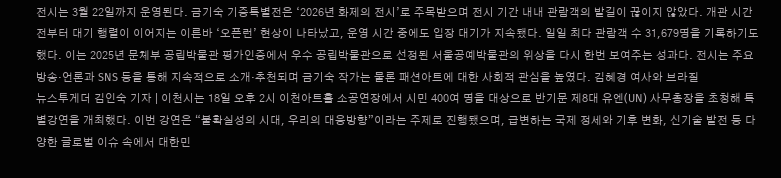전시는 3월 22일까지 운영된다. 금기숙 기증특별전은 ‘2026년 화제의 전시’로 주목받으며 전시 기간 내내 관람객의 발길이 끊이지 않았다. 개관 시간 전부터 대기 행렬이 이어지는 이른바 ‘오픈런’ 현상이 나타났고, 운영 시간 중에도 입장 대기가 지속됐다. 일일 최다 관람객 수 31,679명을 기록하기도 했다. 이는 2025년 문체부 공립박물관 평가인증에서 우수 공립박물관으로 선정된 서울공예박물관의 위상을 다시 한번 보여주는 성과다. 전시는 주요 방송·언론과 SNS 등을 통해 지속적으로 소개·추천되며 금기숙 작가는 물론 패션아트에 대한 사회적 관심을 높였다. 김혜경 여사와 브라질
뉴스투게더 김인숙 기자 | 이천시는 18일 오후 2시 이천아트홀 소공연장에서 시민 400여 명을 대상으로 반기문 제8대 유엔(UN) 사무총장을 초청해 특별강연을 개최했다. 이번 강연은 “불확실성의 시대, 우리의 대응방향”이라는 주제로 진행됐으며, 급변하는 국제 정세와 기후 변화, 신기술 발전 등 다양한 글로벌 이슈 속에서 대한민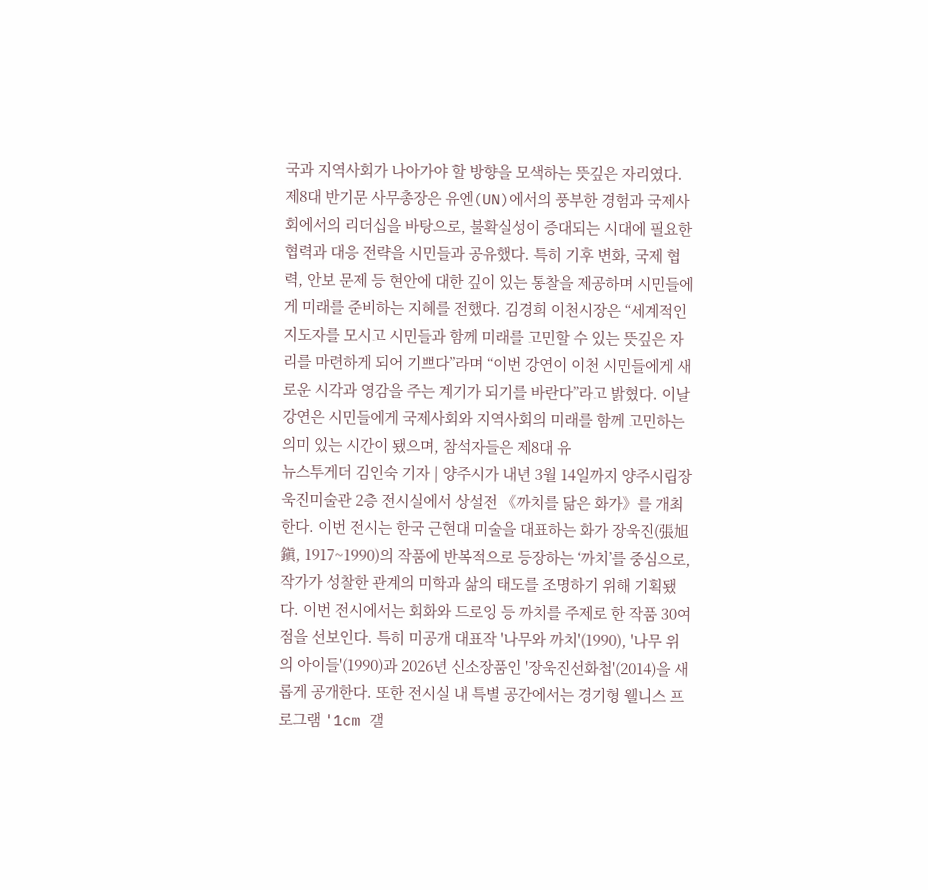국과 지역사회가 나아가야 할 방향을 모색하는 뜻깊은 자리였다. 제8대 반기문 사무총장은 유엔(UN)에서의 풍부한 경험과 국제사회에서의 리더십을 바탕으로, 불확실성이 증대되는 시대에 필요한 협력과 대응 전략을 시민들과 공유했다. 특히 기후 변화, 국제 협력, 안보 문제 등 현안에 대한 깊이 있는 통찰을 제공하며 시민들에게 미래를 준비하는 지혜를 전했다. 김경희 이천시장은 “세계적인 지도자를 모시고 시민들과 함께 미래를 고민할 수 있는 뜻깊은 자리를 마련하게 되어 기쁘다”라며 “이번 강연이 이천 시민들에게 새로운 시각과 영감을 주는 계기가 되기를 바란다”라고 밝혔다. 이날 강연은 시민들에게 국제사회와 지역사회의 미래를 함께 고민하는 의미 있는 시간이 됐으며, 참석자들은 제8대 유
뉴스투게더 김인숙 기자 | 양주시가 내년 3월 14일까지 양주시립장욱진미술관 2층 전시실에서 상설전 《까치를 닮은 화가》를 개최한다. 이번 전시는 한국 근현대 미술을 대표하는 화가 장욱진(張旭鎭, 1917~1990)의 작품에 반복적으로 등장하는 ‘까치’를 중심으로, 작가가 성찰한 관계의 미학과 삶의 태도를 조명하기 위해 기획됐다. 이번 전시에서는 회화와 드로잉 등 까치를 주제로 한 작품 30여 점을 선보인다. 특히 미공개 대표작 '나무와 까치'(1990), '나무 위의 아이들'(1990)과 2026년 신소장품인 '장욱진선화첩'(2014)을 새롭게 공개한다. 또한 전시실 내 특별 공간에서는 경기형 웰니스 프로그램 '1cm 갤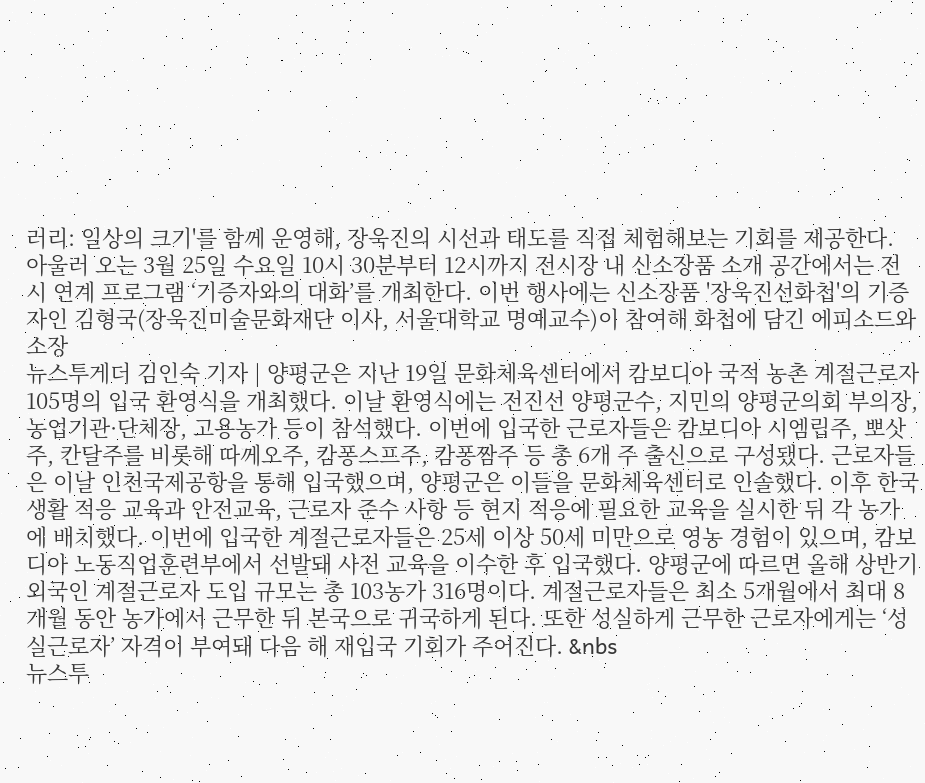러리: 일상의 크기'를 함께 운영해, 장욱진의 시선과 태도를 직접 체험해보는 기회를 제공한다. 아울러 오는 3월 25일 수요일 10시 30분부터 12시까지 전시장 내 신소장품 소개 공간에서는 전시 연계 프로그램 ‘기증자와의 대화’를 개최한다. 이번 행사에는 신소장품 '장욱진선화첩'의 기증자인 김형국(장욱진미술문화재단 이사, 서울대학교 명예교수)이 참여해 화첩에 담긴 에피소드와 소장
뉴스투게더 김인숙 기자 | 양평군은 지난 19일 문화체육센터에서 캄보디아 국적 농촌 계절근로자 105명의 입국 환영식을 개최했다. 이날 환영식에는 전진선 양평군수, 지민의 양평군의회 부의장, 농업기관·단체장, 고용농가 등이 참석했다. 이번에 입국한 근로자들은 캄보디아 시엠립주, 뽀삿주, 칸달주를 비롯해 따께오주, 캄퐁스프주, 캄퐁짬주 등 총 6개 주 출신으로 구성됐다. 근로자들은 이날 인천국제공항을 통해 입국했으며, 양평군은 이들을 문화체육센터로 인솔했다. 이후 한국 생활 적응 교육과 안전교육, 근로자 준수 사항 등 현지 적응에 필요한 교육을 실시한 뒤 각 농가에 배치했다. 이번에 입국한 계절근로자들은 25세 이상 50세 미만으로 영농 경험이 있으며, 캄보디아 노동직업훈련부에서 선발돼 사전 교육을 이수한 후 입국했다. 양평군에 따르면 올해 상반기 외국인 계절근로자 도입 규모는 총 103농가 316명이다. 계절근로자들은 최소 5개월에서 최대 8개월 동안 농가에서 근무한 뒤 본국으로 귀국하게 된다. 또한 성실하게 근무한 근로자에게는 ‘성실근로자’ 자격이 부여돼 다음 해 재입국 기회가 주어진다. &nbs
뉴스투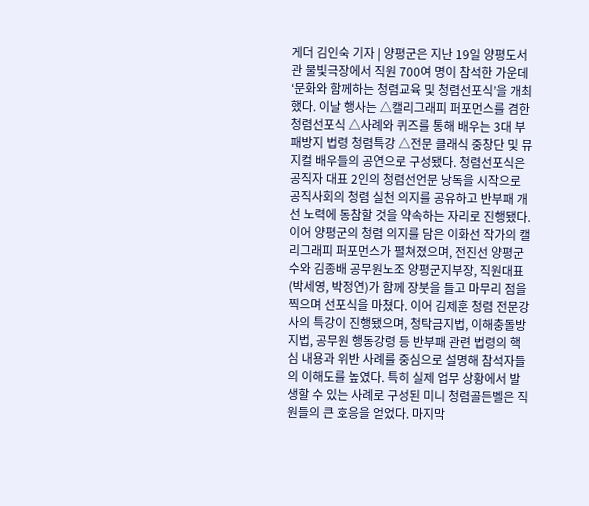게더 김인숙 기자 | 양평군은 지난 19일 양평도서관 물빛극장에서 직원 700여 명이 참석한 가운데 ‘문화와 함께하는 청렴교육 및 청렴선포식’을 개최했다. 이날 행사는 △캘리그래피 퍼포먼스를 겸한 청렴선포식 △사례와 퀴즈를 통해 배우는 3대 부패방지 법령 청렴특강 △전문 클래식 중창단 및 뮤지컬 배우들의 공연으로 구성됐다. 청렴선포식은 공직자 대표 2인의 청렴선언문 낭독을 시작으로 공직사회의 청렴 실천 의지를 공유하고 반부패 개선 노력에 동참할 것을 약속하는 자리로 진행됐다. 이어 양평군의 청렴 의지를 담은 이화선 작가의 캘리그래피 퍼포먼스가 펼쳐졌으며, 전진선 양평군수와 김종배 공무원노조 양평군지부장, 직원대표(박세영, 박정연)가 함께 장붓을 들고 마무리 점을 찍으며 선포식을 마쳤다. 이어 김제훈 청렴 전문강사의 특강이 진행됐으며, 청탁금지법, 이해충돌방지법, 공무원 행동강령 등 반부패 관련 법령의 핵심 내용과 위반 사례를 중심으로 설명해 참석자들의 이해도를 높였다. 특히 실제 업무 상황에서 발생할 수 있는 사례로 구성된 미니 청렴골든벨은 직원들의 큰 호응을 얻었다. 마지막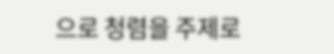으로 청렴을 주제로